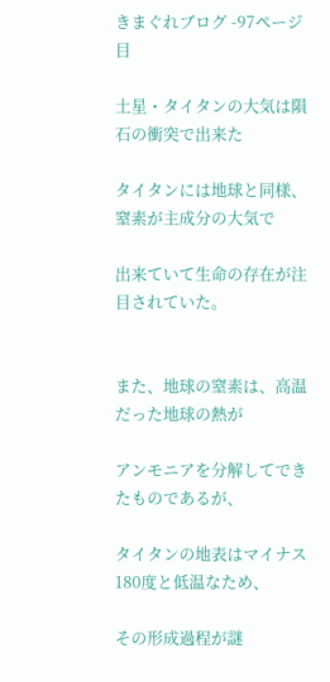きまぐれブログ -97ページ目

土星・タイタンの大気は隕石の衝突で出来た

タイタンには地球と同様、窒素が主成分の大気で

出来ていて生命の存在が注目されていた。


また、地球の窒素は、高温だった地球の熱が

アンモニアを分解してできたものであるが、

タイタンの地表はマイナス180度と低温なため、

その形成過程が謎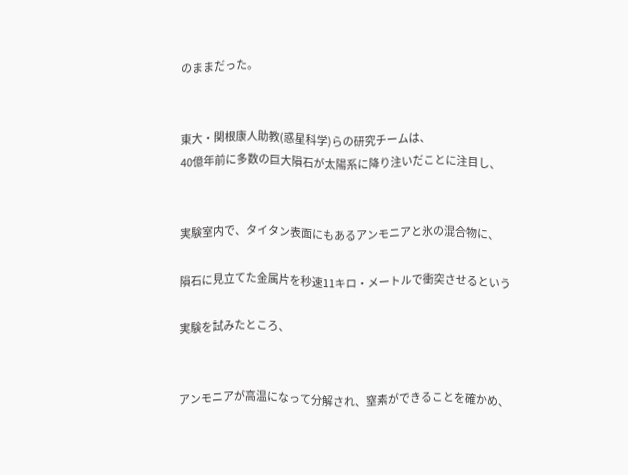のままだった。


東大・関根康人助教(惑星科学)らの研究チームは、
40億年前に多数の巨大隕石が太陽系に降り注いだことに注目し、


実験室内で、タイタン表面にもあるアンモニアと氷の混合物に、

隕石に見立てた金属片を秒速11キロ・メートルで衝突させるという

実験を試みたところ、


アンモニアが高温になって分解され、窒素ができることを確かめ、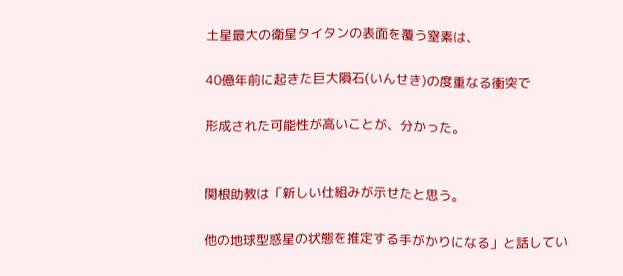土星最大の衛星タイタンの表面を覆う窒素は、

40億年前に起きた巨大隕石(いんせき)の度重なる衝突で

形成された可能性が高いことが、分かった。


関根助教は「新しい仕組みが示せたと思う。

他の地球型惑星の状態を推定する手がかりになる」と話してい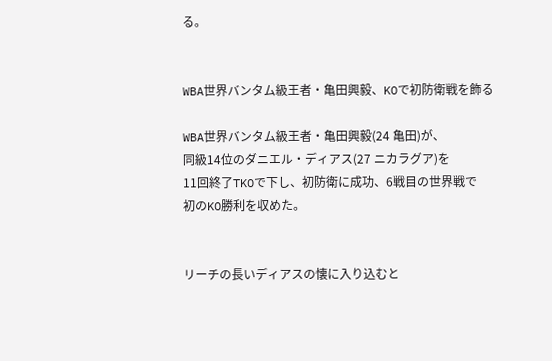る。


WBA世界バンタム級王者・亀田興毅、KOで初防衛戦を飾る

WBA世界バンタム級王者・亀田興毅(24 亀田)が、
同級14位のダニエル・ディアス(27 ニカラグア)を
11回終了TKOで下し、初防衛に成功、6戦目の世界戦で
初のKO勝利を収めた。


リーチの長いディアスの懐に入り込むと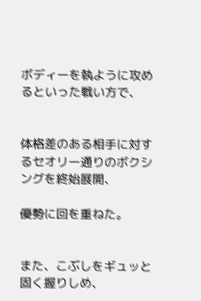ボディーを執ように攻めるといった戦い方で、


体格差のある相手に対するセオリー通りのボクシングを終始展開、

優勢に回を重ねた。


また、こぶしをギュッと固く握りしめ、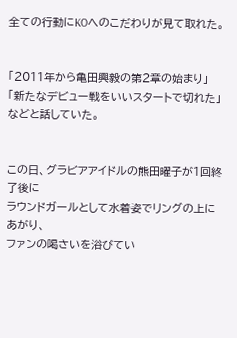全ての行動にKOへのこだわりが見て取れた。


「2011年から亀田興毅の第2章の始まり」
「新たなデビュー戦をいいスタートで切れた」
などと話していた。


この日、グラビアアイドルの熊田曜子が1回終了後に
ラウンドガールとして水着姿でリングの上にあがり、
ファンの喝さいを浴びてい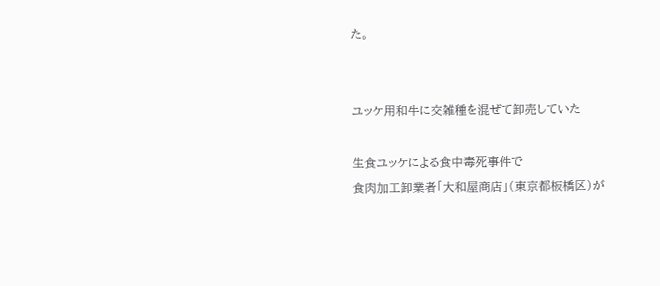た。


ユッケ用和牛に交雑種を混ぜて卸売していた

生食ユッケによる食中毒死事件で
食肉加工卸業者「大和屋商店」(東京都板橋区)が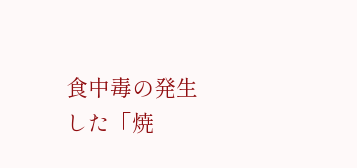食中毒の発生した「焼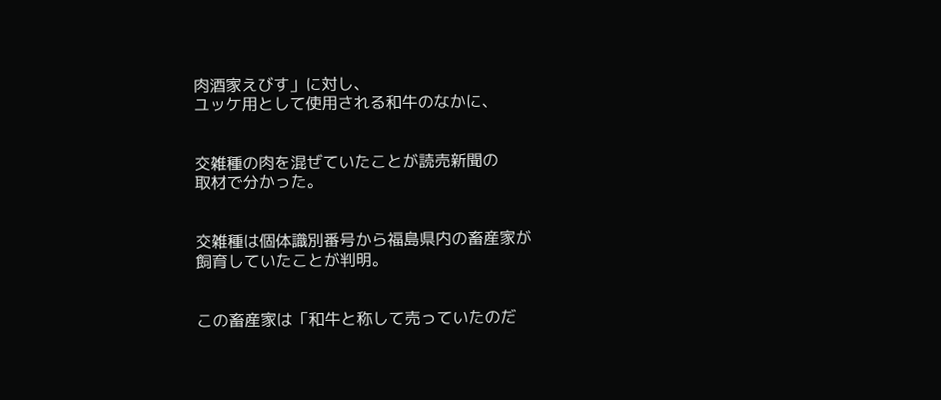肉酒家えびす」に対し、
ユッケ用として使用される和牛のなかに、


交雑種の肉を混ぜていたことが読売新聞の
取材で分かった。


交雑種は個体識別番号から福島県内の畜産家が
飼育していたことが判明。


この畜産家は「和牛と称して売っていたのだ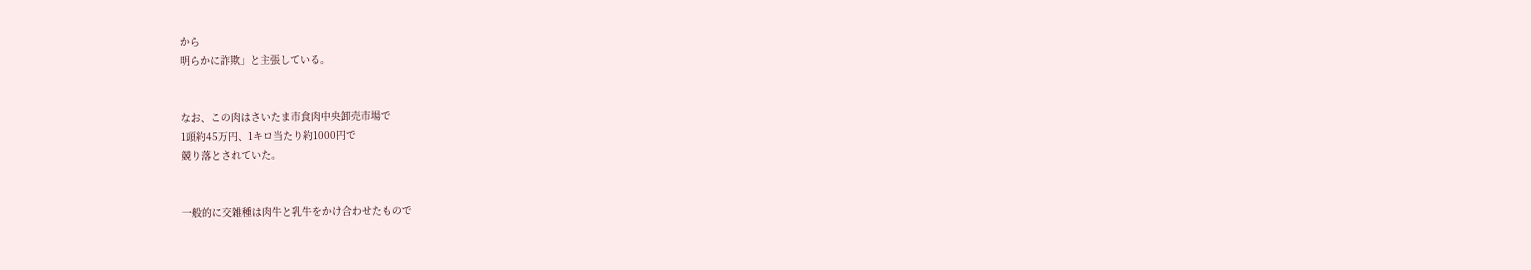から
明らかに詐欺」と主張している。


なお、この肉はさいたま市食肉中央卸売市場で
1頭約45万円、1キロ当たり約1000円で
競り落とされていた。


一般的に交雑種は肉牛と乳牛をかけ合わせたもので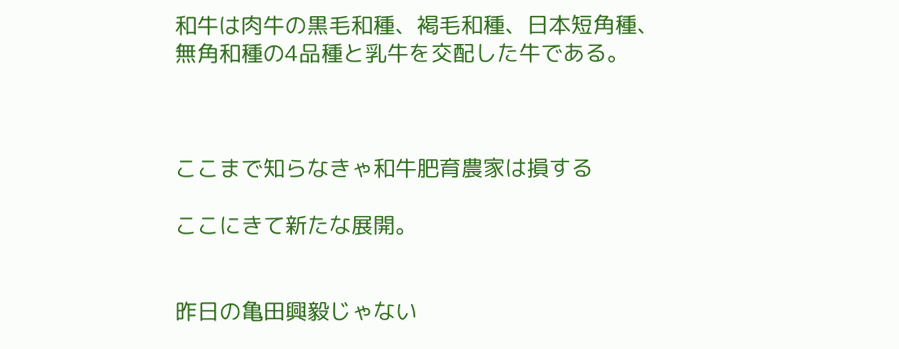和牛は肉牛の黒毛和種、褐毛和種、日本短角種、
無角和種の4品種と乳牛を交配した牛である。



ここまで知らなきゃ和牛肥育農家は損する

ここにきて新たな展開。


昨日の亀田興毅じゃない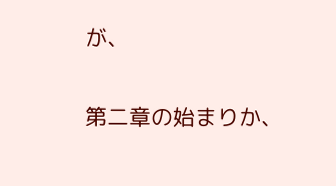が、

第二章の始まりか、